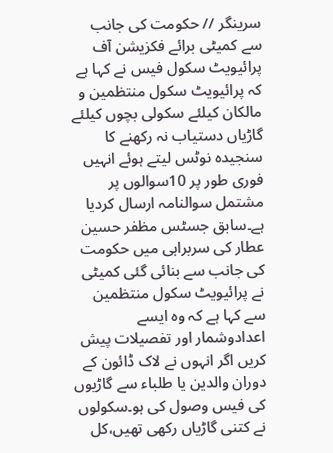سرینگر // حکومت کی جانب سے کمیٹی برائے فکزیشن آف پرائیویٹ سکول فیس نے کہا ہے کہ پرائیویٹ سکول منتظمین و مالکان کیلئے سکولی بچوں کیلئے گاڑیاں دستیاب نہ رکھنے کا سنجیدہ نوٹس لیتے ہوئے انہیں فوری طور پر 10سوالوں پر مشتمل سوالنامہ ارسال کردیا ہے۔سابق جسٹس مظفر حسین عطار کی سربراہی میں حکومت کی جانب سے بنائی گئی کمیٹی نے پرائیویٹ سکول منتظمین سے کہا ہے کہ وہ ایسے اعدادوشمار اور تفصیلات پیش کریں اگر انہوں نے لاک ڈائون کے دوران والدین یا طلباء سے گاڑیوں کی فیس وصول کی ہو۔سکولوں نے کتنی گاڑیاں رکھی تھیں،کل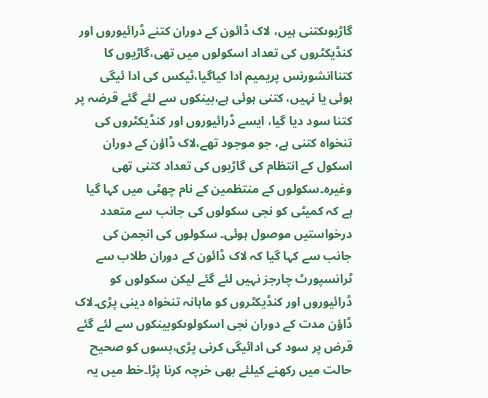گاڑیوںکتنی ہیں، لاک ڈائون کے دوران کتنے ڈرائیوروں اور کنڈیکٹروں کی تعداد اسکولوں میں تھی،گاڑیوں کا کتناانشورنس پریمیم ادا کیاگیا،ٹیکس کی ادا ئیگی ہوئی یا نہیں، کتنی ہوئی ہے،بینکوں سے لئے گئے قرضہ پر کتنا سود دیا گیا، ایسے ڈرائیوروں اور کنڈیکٹروں کی تنخواہ کتنی ہے، جو موجود تھے،لاک ڈاؤن کے دوران اسکول کے انتظام کی گاڑیوں کی تعداد کتنی تھی وغیرہ۔سکولوں کے منتظمین کے نام چھٹی میں کہا گیا ہے کہ کمیٹی کو نجی سکولوں کی جانب سے متعدد درخواستیں موصول ہوئی۔ سکولوں کی انجمن کی جانب سے کہا گیا کہ لاک ڈائون کے دوران طلاب سے ٹرانسپورٹ چارجز نہیں لئے گئے لیکن سکولوں کو ڈرائیوروں اور کنڈیکٹروں کو ماہانہ تنخواہ دینی پڑی۔لاک ڈاؤن مدت کے دوران نجی اسکولوںکوبینکوں سے لئے گئے قرض پر سود کی ادائیگی کرنی پڑی،بسوں کو صحیح حالت میں رکھنے کیلئے بھی خرچہ کرنا پڑا۔خط میں یہ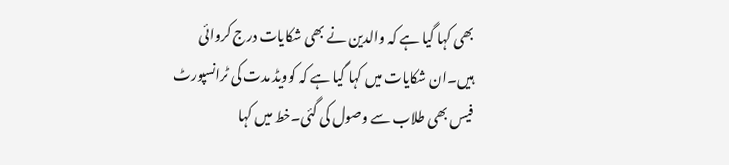بھی کہا گیا ہے کہ والدین نے بھی شکایات درج کروائی ہیں۔ان شکایات میں کہا گیا ہے کہ کوویڈ مدت کی ٹرانسپورٹ فیس بھی طلاب سے وصول کی گئی۔خط میں کہا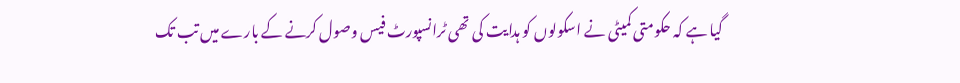گیا ہے کہ حکومتی کمیٹی نے اسکولوں کو ہدایت کی تھی ٹرانسپورٹ فیس وصول کرنے کے بارے میں تب تک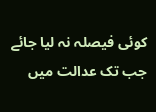کوئی فیصلہ نہ لیا جائے جب تک عدالت میں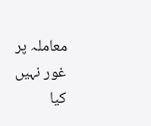معاملہ پر غور نہیں کیا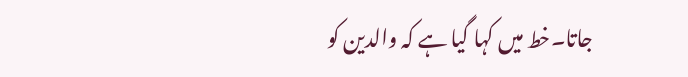جاتا۔خط میں کہا گیا ہے کہ والدین کو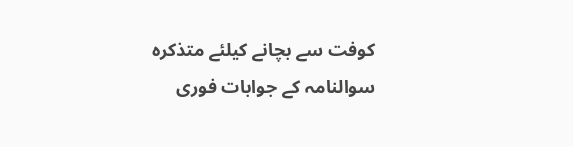کوفت سے بچانے کیلئے متذکرہ سوالنامہ کے جوابات فوری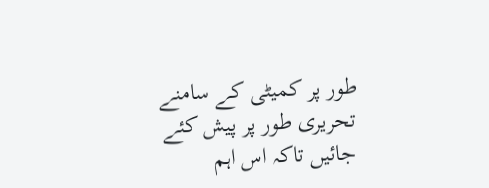طور پر کمیٹی کے سامنے تحریری طور پر پیش کئے جائیں تاکہ اس اہم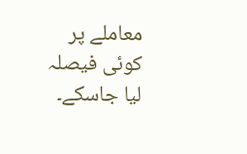معاملے پر کوئی فیصلہ لیا جاسکے۔